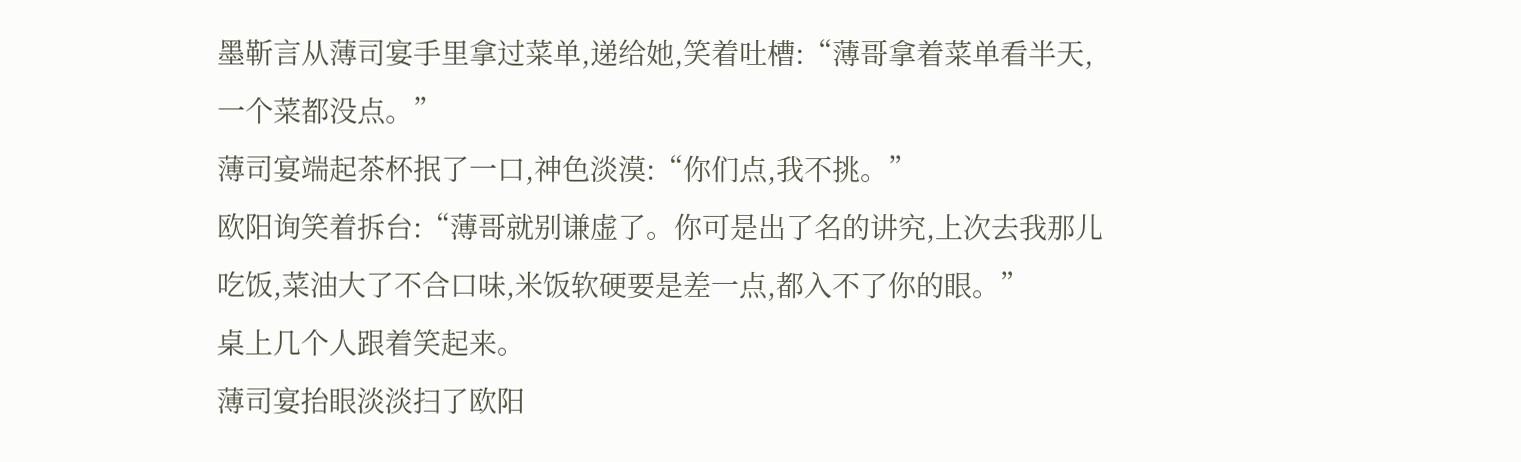墨靳言从薄司宴手里拿过菜单,递给她,笑着吐槽:“薄哥拿着菜单看半天,一个菜都没点。”
薄司宴端起茶杯抿了一口,神色淡漠:“你们点,我不挑。”
欧阳询笑着拆台:“薄哥就别谦虚了。你可是出了名的讲究,上次去我那儿吃饭,菜油大了不合口味,米饭软硬要是差一点,都入不了你的眼。”
桌上几个人跟着笑起来。
薄司宴抬眼淡淡扫了欧阳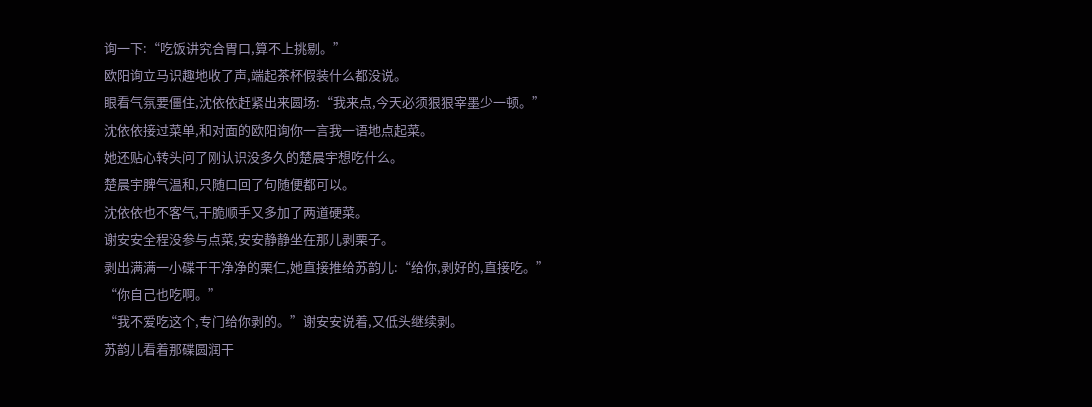询一下:“吃饭讲究合胃口,算不上挑剔。”
欧阳询立马识趣地收了声,端起茶杯假装什么都没说。
眼看气氛要僵住,沈依依赶紧出来圆场:“我来点,今天必须狠狠宰墨少一顿。”
沈依依接过菜单,和对面的欧阳询你一言我一语地点起菜。
她还贴心转头问了刚认识没多久的楚晨宇想吃什么。
楚晨宇脾气温和,只随口回了句随便都可以。
沈依依也不客气,干脆顺手又多加了两道硬菜。
谢安安全程没参与点菜,安安静静坐在那儿剥栗子。
剥出满满一小碟干干净净的栗仁,她直接推给苏韵儿:“给你,剥好的,直接吃。”
“你自己也吃啊。”
“我不爱吃这个,专门给你剥的。”谢安安说着,又低头继续剥。
苏韵儿看着那碟圆润干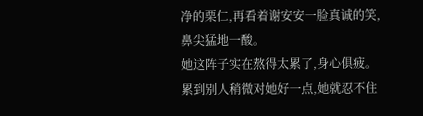净的栗仁,再看着谢安安一脸真诚的笑,鼻尖猛地一酸。
她这阵子实在熬得太累了,身心俱疲。累到别人稍微对她好一点,她就忍不住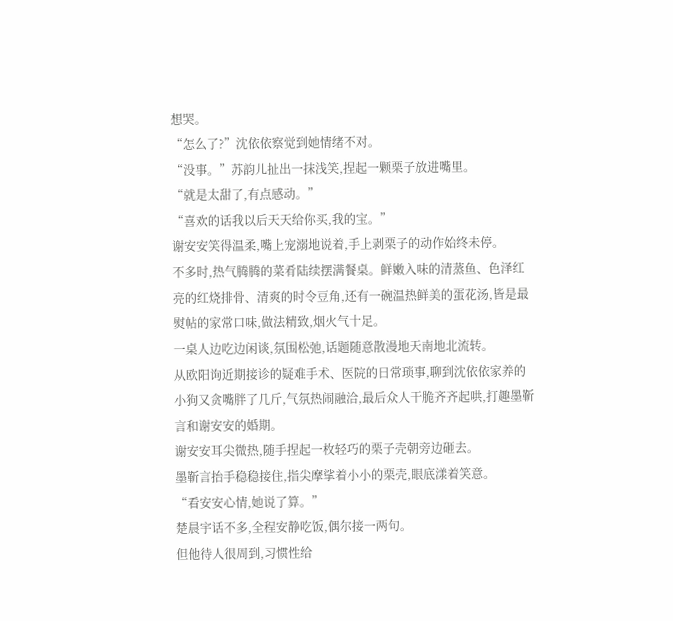想哭。
“怎么了?”沈依依察觉到她情绪不对。
“没事。”苏韵儿扯出一抹浅笑,捏起一颗栗子放进嘴里。
“就是太甜了,有点感动。”
“喜欢的话我以后天天给你买,我的宝。”
谢安安笑得温柔,嘴上宠溺地说着,手上剥栗子的动作始终未停。
不多时,热气腾腾的菜肴陆续摆满餐桌。鲜嫩入味的清蒸鱼、色泽红亮的红烧排骨、清爽的时令豆角,还有一碗温热鲜美的蛋花汤,皆是最熨帖的家常口味,做法精致,烟火气十足。
一桌人边吃边闲谈,氛围松弛,话题随意散漫地天南地北流转。
从欧阳询近期接诊的疑难手术、医院的日常琐事,聊到沈依依家养的小狗又贪嘴胖了几斤,气氛热闹融洽,最后众人干脆齐齐起哄,打趣墨靳言和谢安安的婚期。
谢安安耳尖微热,随手捏起一枚轻巧的栗子壳朝旁边砸去。
墨靳言抬手稳稳接住,指尖摩挲着小小的栗壳,眼底漾着笑意。
“看安安心情,她说了算。”
楚晨宇话不多,全程安静吃饭,偶尔接一两句。
但他待人很周到,习惯性给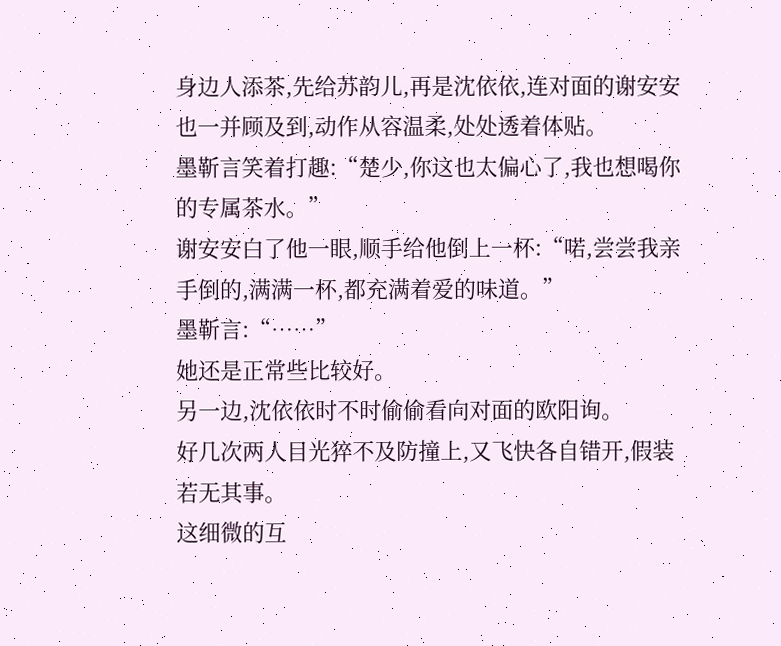身边人添茶,先给苏韵儿,再是沈依依,连对面的谢安安也一并顾及到,动作从容温柔,处处透着体贴。
墨靳言笑着打趣:“楚少,你这也太偏心了,我也想喝你的专属茶水。”
谢安安白了他一眼,顺手给他倒上一杯:“喏,尝尝我亲手倒的,满满一杯,都充满着爱的味道。”
墨靳言:“……”
她还是正常些比较好。
另一边,沈依依时不时偷偷看向对面的欧阳询。
好几次两人目光猝不及防撞上,又飞快各自错开,假装若无其事。
这细微的互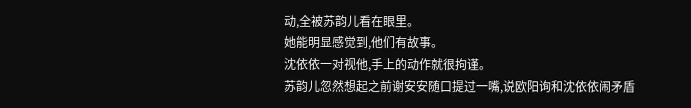动,全被苏韵儿看在眼里。
她能明显感觉到,他们有故事。
沈依依一对视他,手上的动作就很拘谨。
苏韵儿忽然想起之前谢安安随口提过一嘴,说欧阳询和沈依依闹矛盾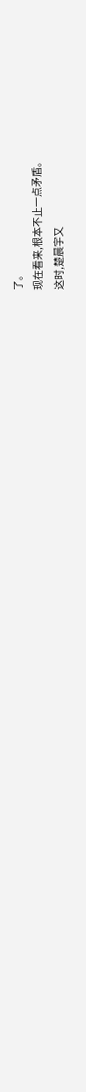了。
现在看来,根本不止一点矛盾。
这时,楚晨宇又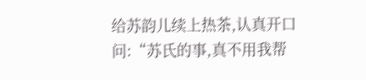给苏韵儿续上热茶,认真开口问:“苏氏的事,真不用我帮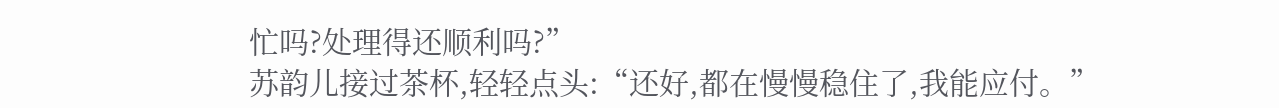忙吗?处理得还顺利吗?”
苏韵儿接过茶杯,轻轻点头:“还好,都在慢慢稳住了,我能应付。”